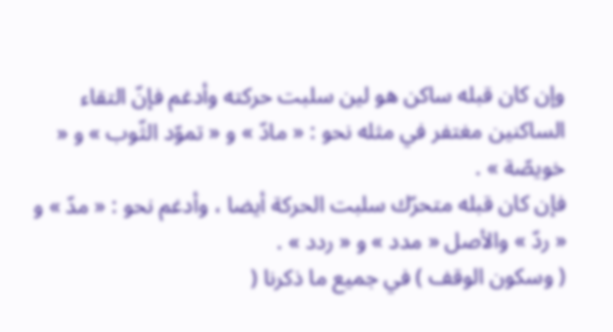وإن كان قبله ساكن هو لين سلبت حركته وأدغم فإنّ التقاء الساكنين مغتفر في مثله نحو : « مادّ » و « تموّد الثّوب » و « خويصّة » .
فإن كان قبله متحرّك سلبت الحركة أيضا ، وأدغم نحو : « مدّ » و « ردّ » والأصل « مدد » و « ردد » .
( وسكون الوقف ) في جميع ما ذكرنا (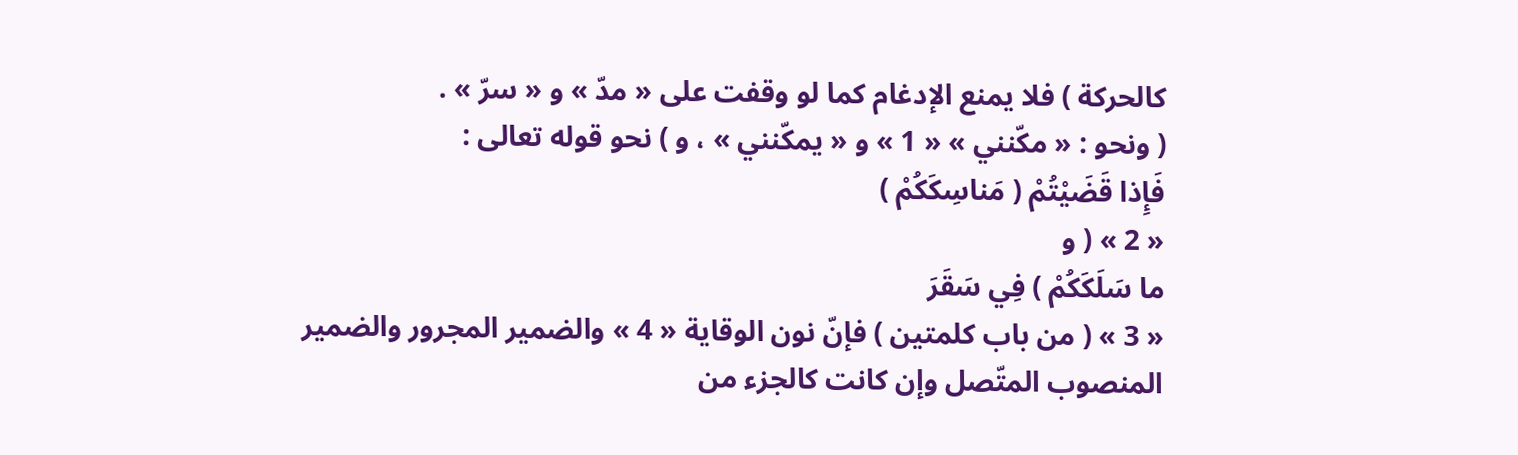كالحركة ) فلا يمنع الإدغام كما لو وقفت على « مدّ » و « سرّ » .
( ونحو : « مكّنني » « 1 » و « يمكّنني » ، و ) نحو قوله تعالى :
فَإِذا قَضَيْتُمْ ( مَناسِكَكُمْ )
« 2 » ( و
ما سَلَكَكُمْ ) فِي سَقَرَ
« 3 » ( من باب كلمتين ) فإنّ نون الوقاية « 4 » والضمير المجرور والضمير المنصوب المتّصل وإن كانت كالجزء من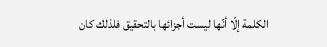الكلمة إلّا أنّها ليست أجزائها بالتحقيق فلذلك كان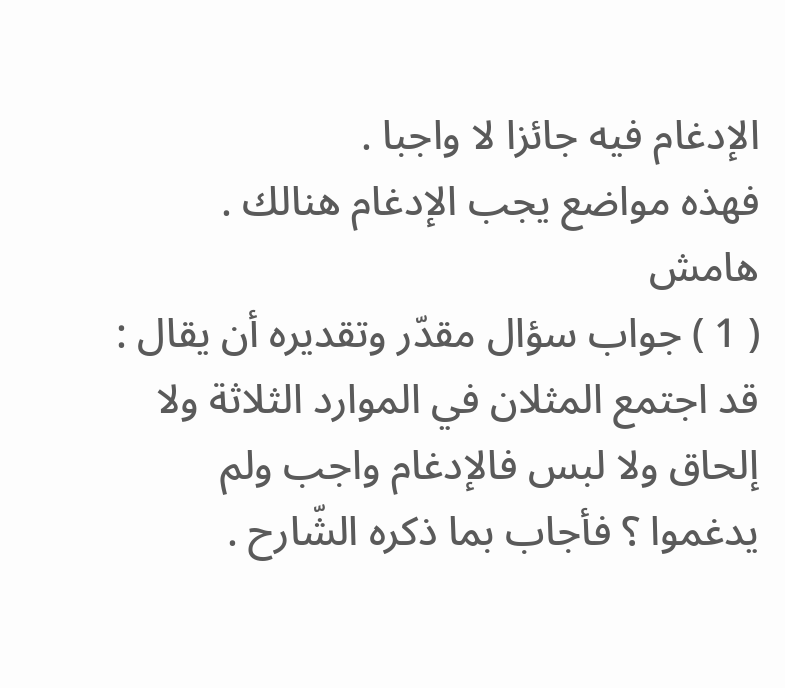الإدغام فيه جائزا لا واجبا .
فهذه مواضع يجب الإدغام هنالك .
هامش
( 1 ) جواب سؤال مقدّر وتقديره أن يقال : قد اجتمع المثلان في الموارد الثلاثة ولا إلحاق ولا لبس فالإدغام واجب ولم يدغموا ؟ فأجاب بما ذكره الشّارح .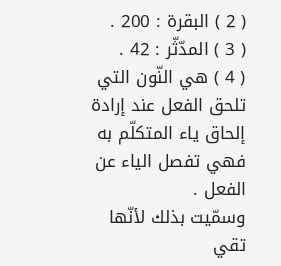( 2 ) البقرة : 200 .
( 3 ) المدّثّر : 42 .
( 4 ) هي النّون التي تلحق الفعل عند إرادة إلحاق ياء المتكلّم به فهي تفصل الياء عن الفعل .
وسمّيت بذلك لأنّها تقي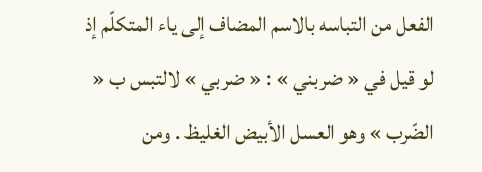الفعل من التباسه بالاسم المضاف إلى ياء المتكلّم إذ لو قيل في « ضربني » : « ضربي » لالتبس ب « الضّرب » وهو العسل الأبيض الغليظ . ومن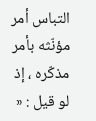التباس أمر مؤنّثه بأمر مذكّره ، إذ لو قيل : «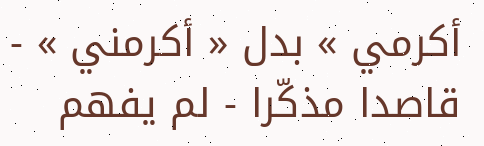أكرمي » بدل « أكرمني » - قاصدا مذكّرا - لم يفهم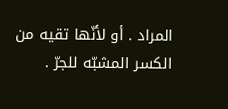المراد . أو لأنّها تقيه من الكسر المشبّه للجرّ .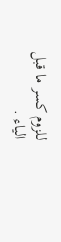للزوم كسر ما قبل الياء .